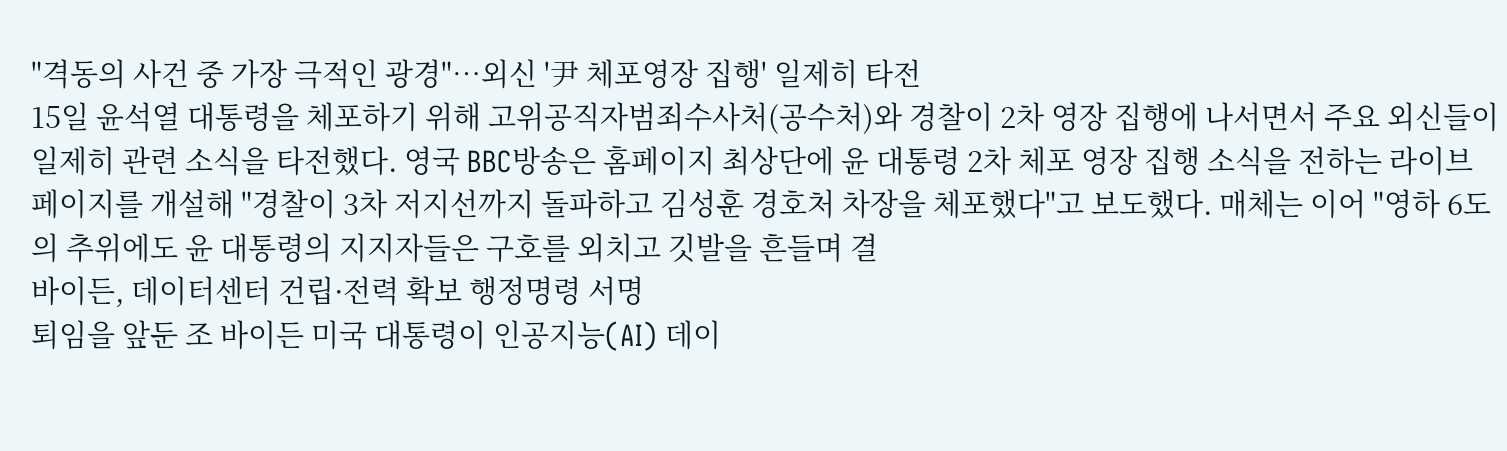"격동의 사건 중 가장 극적인 광경"…외신 '尹 체포영장 집행' 일제히 타전
15일 윤석열 대통령을 체포하기 위해 고위공직자범죄수사처(공수처)와 경찰이 2차 영장 집행에 나서면서 주요 외신들이 일제히 관련 소식을 타전했다. 영국 BBC방송은 홈페이지 최상단에 윤 대통령 2차 체포 영장 집행 소식을 전하는 라이브 페이지를 개설해 "경찰이 3차 저지선까지 돌파하고 김성훈 경호처 차장을 체포했다"고 보도했다. 매체는 이어 "영하 6도의 추위에도 윤 대통령의 지지자들은 구호를 외치고 깃발을 흔들며 결
바이든, 데이터센터 건립·전력 확보 행정명령 서명
퇴임을 앞둔 조 바이든 미국 대통령이 인공지능(AI) 데이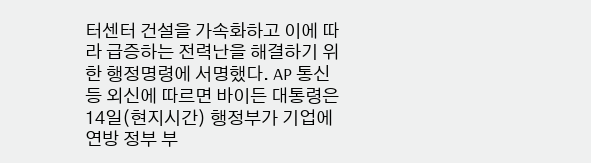터센터 건설을 가속화하고 이에 따라 급증하는 전력난을 해결하기 위한 행정명령에 서명했다. AP 통신 등 외신에 따르면 바이든 대통령은 14일(현지시간) 행정부가 기업에 연방 정부 부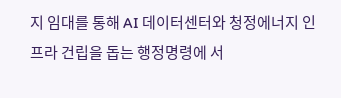지 임대를 통해 AI 데이터센터와 청정에너지 인프라 건립을 돕는 행정명령에 서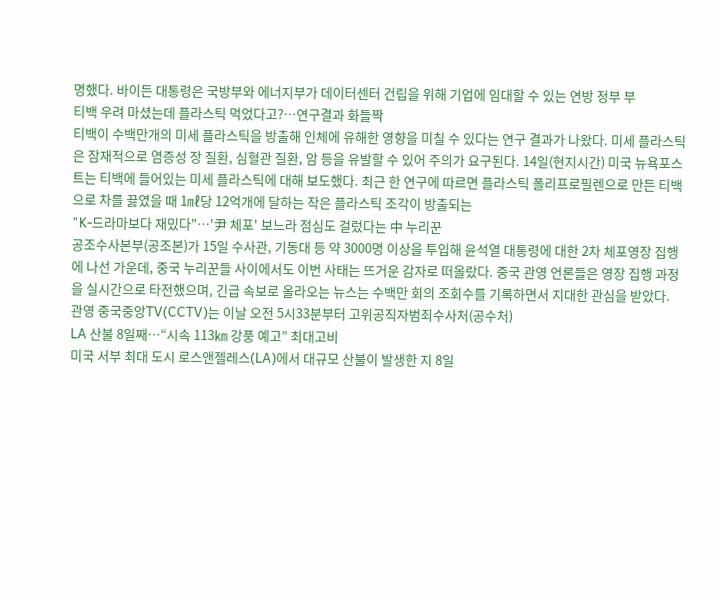명했다. 바이든 대통령은 국방부와 에너지부가 데이터센터 건립을 위해 기업에 임대할 수 있는 연방 정부 부
티백 우려 마셨는데 플라스틱 먹었다고?…연구결과 화들짝
티백이 수백만개의 미세 플라스틱을 방출해 인체에 유해한 영향을 미칠 수 있다는 연구 결과가 나왔다. 미세 플라스틱은 잠재적으로 염증성 장 질환, 심혈관 질환, 암 등을 유발할 수 있어 주의가 요구된다. 14일(현지시간) 미국 뉴욕포스트는 티백에 들어있는 미세 플라스틱에 대해 보도했다. 최근 한 연구에 따르면 플라스틱 폴리프로필렌으로 만든 티백으로 차를 끓였을 때 1㎖당 12억개에 달하는 작은 플라스틱 조각이 방출되는
"K-드라마보다 재밌다"…'尹 체포' 보느라 점심도 걸렀다는 中 누리꾼
공조수사본부(공조본)가 15일 수사관, 기동대 등 약 3000명 이상을 투입해 윤석열 대통령에 대한 2차 체포영장 집행에 나선 가운데, 중국 누리꾼들 사이에서도 이번 사태는 뜨거운 감자로 떠올랐다. 중국 관영 언론들은 영장 집행 과정을 실시간으로 타전했으며, 긴급 속보로 올라오는 뉴스는 수백만 회의 조회수를 기록하면서 지대한 관심을 받았다. 관영 중국중앙TV(CCTV)는 이날 오전 5시33분부터 고위공직자범죄수사처(공수처)
LA 산불 8일째…“시속 113㎞ 강풍 예고” 최대고비
미국 서부 최대 도시 로스앤젤레스(LA)에서 대규모 산불이 발생한 지 8일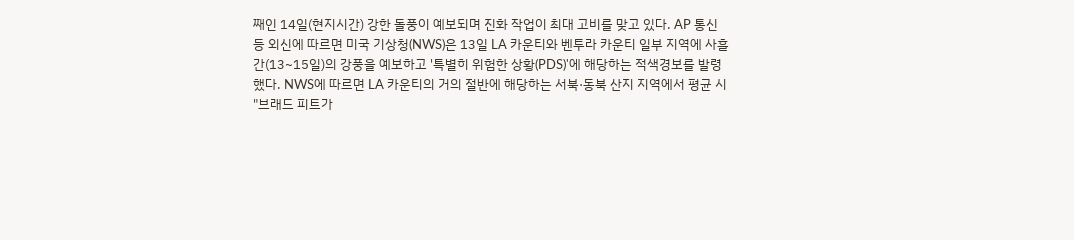째인 14일(현지시간) 강한 돌풍이 예보되며 진화 작업이 최대 고비를 맞고 있다. AP 통신 등 외신에 따르면 미국 기상청(NWS)은 13일 LA 카운티와 벤투라 카운티 일부 지역에 사흘간(13~15일)의 강풍을 예보하고 '특별히 위험한 상황(PDS)'에 해당하는 적색경보를 발령했다. NWS에 따르면 LA 카운티의 거의 절반에 해당하는 서북·동북 산지 지역에서 평균 시
"브래드 피트가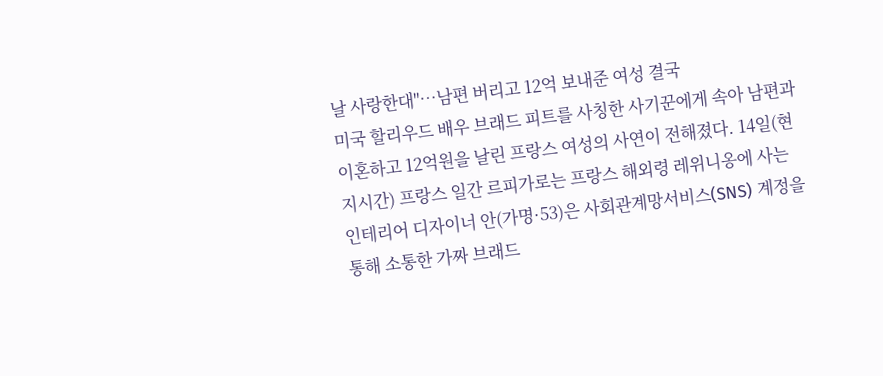날 사랑한대"…남편 버리고 12억 보내준 여성 결국
미국 할리우드 배우 브래드 피트를 사칭한 사기꾼에게 속아 남편과 이혼하고 12억원을 날린 프랑스 여성의 사연이 전해졌다. 14일(현지시간) 프랑스 일간 르피가로는 프랑스 해외령 레위니옹에 사는 인테리어 디자이너 안(가명·53)은 사회관계망서비스(SNS) 계정을 통해 소통한 가짜 브래드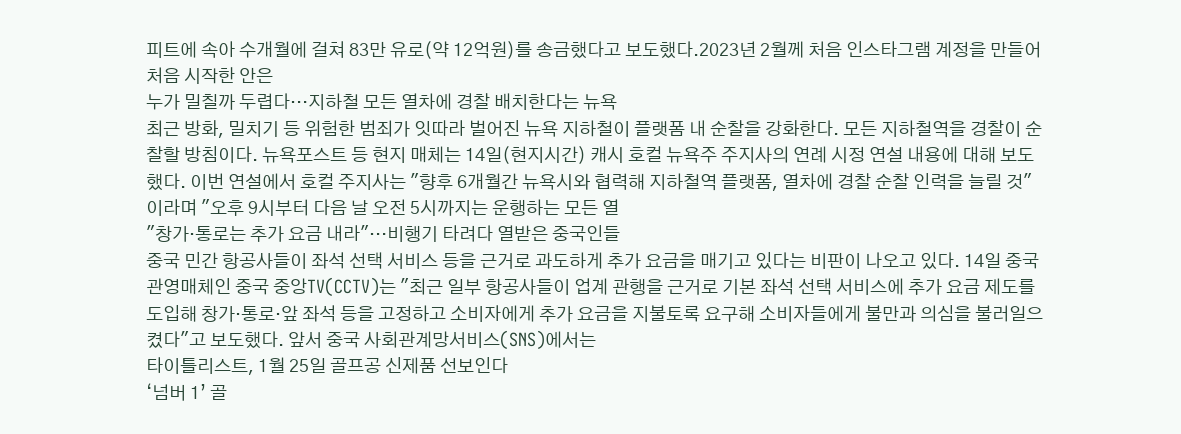피트에 속아 수개월에 걸쳐 83만 유로(약 12억원)를 송금했다고 보도했다.2023년 2월께 처음 인스타그램 계정을 만들어 처음 시작한 안은
누가 밀칠까 두렵다…지하철 모든 열차에 경찰 배치한다는 뉴욕
최근 방화, 밀치기 등 위험한 범죄가 잇따라 벌어진 뉴욕 지하철이 플랫폼 내 순찰을 강화한다. 모든 지하철역을 경찰이 순찰할 방침이다. 뉴욕포스트 등 현지 매체는 14일(현지시간) 캐시 호컬 뉴욕주 주지사의 연례 시정 연설 내용에 대해 보도했다. 이번 연설에서 호컬 주지사는 "향후 6개월간 뉴욕시와 협력해 지하철역 플랫폼, 열차에 경찰 순찰 인력을 늘릴 것"이라며 "오후 9시부터 다음 날 오전 5시까지는 운행하는 모든 열
"창가·통로는 추가 요금 내라"…비행기 타려다 열받은 중국인들
중국 민간 항공사들이 좌석 선택 서비스 등을 근거로 과도하게 추가 요금을 매기고 있다는 비판이 나오고 있다. 14일 중국 관영매체인 중국 중앙TV(CCTV)는 "최근 일부 항공사들이 업계 관행을 근거로 기본 좌석 선택 서비스에 추가 요금 제도를 도입해 창가·통로·앞 좌석 등을 고정하고 소비자에게 추가 요금을 지불토록 요구해 소비자들에게 불만과 의심을 불러일으켰다"고 보도했다. 앞서 중국 사회관계망서비스(SNS)에서는
타이틀리스트, 1월 25일 골프공 신제품 선보인다
‘넘버 1’ 골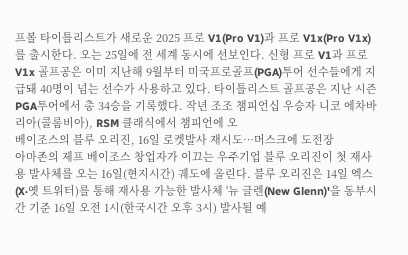프볼 타이틀리스트가 새로운 2025 프로 V1(Pro V1)과 프로 V1x(Pro V1x)를 출시한다. 오는 25일에 전 세계 동시에 선보인다. 신형 프로 V1과 프로 V1x 골프공은 이미 지난해 9월부터 미국프로골프(PGA)투어 선수들에게 지급돼 40명이 넘는 선수가 사용하고 있다. 타이틀리스트 골프공은 지난 시즌 PGA투어에서 총 34승을 기록했다. 작년 조조 챔피언십 우승자 니코 에차바리아(콜롬비아), RSM 클래식에서 챔피언에 오
베이조스의 블루 오리진, 16일 로켓발사 재시도…머스크에 도전장
아마존의 제프 베이조스 창업자가 이끄는 우주기업 블루 오리진이 첫 재사용 발사체를 오는 16일(현지시간) 궤도에 올린다. 블루 오리진은 14일 엑스(X·옛 트위터)를 통해 재사용 가능한 발사체 '뉴 글렌(New Glenn)'을 동부시간 기준 16일 오전 1시(한국시간 오후 3시) 발사될 예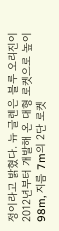정이라고 밝혔다. 뉴 글렌은 블루 오리진이 2012년부터 개발해 온 대형 로켓으로 높이 98m, 지름 7m의 2단 로켓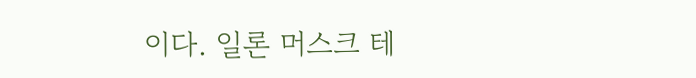이다. 일론 머스크 테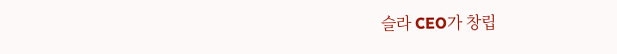슬라 CEO가 창립